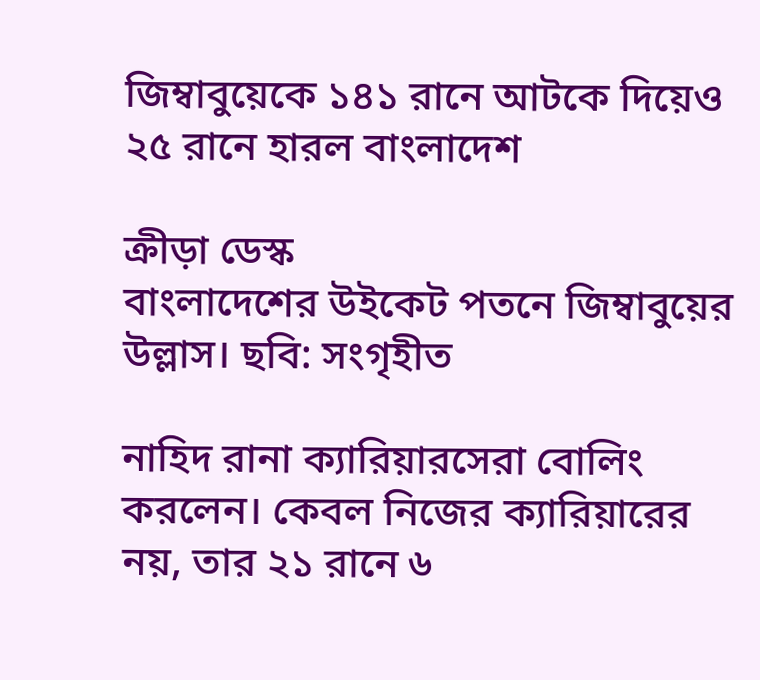জিম্বাবুয়েকে ১৪১ রানে আটকে দিয়েও ২৫ রানে হারল বাংলাদেশ

ক্রীড়া ডেস্ক
বাংলাদেশের উইকেট পতনে জিম্বাবুয়ের উল্লাস। ছবি: সংগৃহীত

নাহিদ রানা ক্যারিয়ারসেরা বোলিং করলেন। কেবল নিজের ক্যারিয়ারের নয়, তার ২১ রানে ৬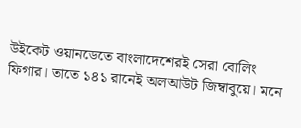উইকেট ওয়ানডেতে বাংলাদেশেরই সেরা বোলিং ফিগার। তাতে ১৪১ রানেই অলআউট জিম্বাবুয়ে। মনে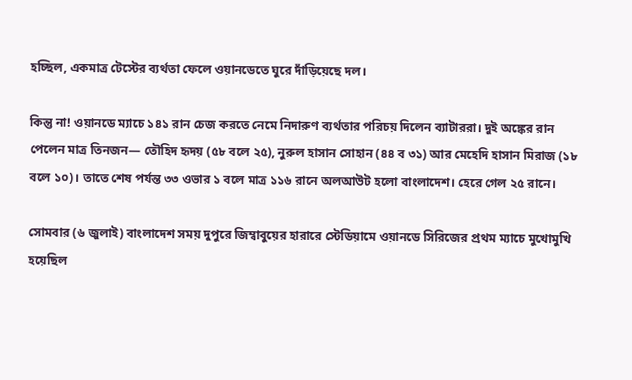হচ্ছিল, একমাত্র টেস্টের ব্যর্থতা ফেলে ওয়ানডেতে ঘুরে দাঁড়িয়েছে দল।

কিন্তু না! ওয়ানডে ম্যাচে ১৪১ রান চেজ করতে নেমে নিদারুণ ব্যর্থতার পরিচয় দিলেন ব্যাটাররা। দুই অঙ্কের রান পেলেন মাত্র তিনজন— তৌহিদ হৃদয় (৫৮ বলে ২৫), নুরুল হাসান সোহান (৪৪ ব ৩১) আর মেহেদি হাসান মিরাজ (১৮ বলে ১০)। তাতে শেষ পর্যন্ত ৩৩ ওভার ১ বলে মাত্র ১১৬ রানে অলআউট হলো বাংলাদেশ। হেরে গেল ২৫ রানে।

সোমবার (৬ জুলাই) বাংলাদেশ সময় দুপুরে জিম্বাবুয়ের হারারে স্টেডিয়ামে ওয়ানডে সিরিজের প্রথম ম্যাচে মুখোমুখি হয়েছিল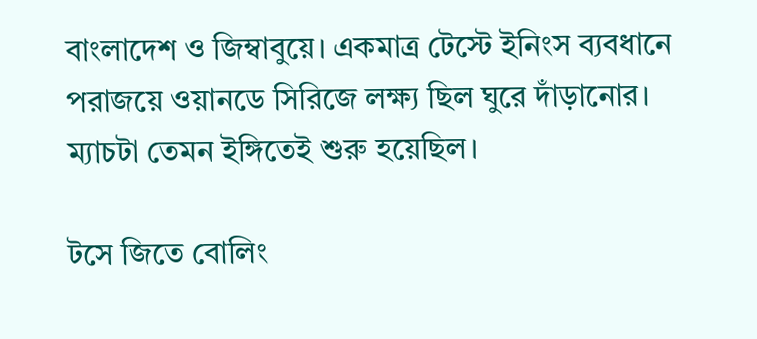বাংলাদেশ ও জিম্বাবুয়ে। একমাত্র টেস্টে ইনিংস ব্যবধানে পরাজয়ে ওয়ানডে সিরিজে লক্ষ্য ছিল ঘুরে দাঁড়ানোর। ম্যাচটা তেমন ইঙ্গিতেই শুরু হয়েছিল।

টসে জিতে বোলিং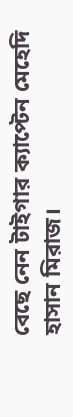বেছে নেন টাইগার ক্যাপ্টেন মেহেদি হাসান মিরাজ।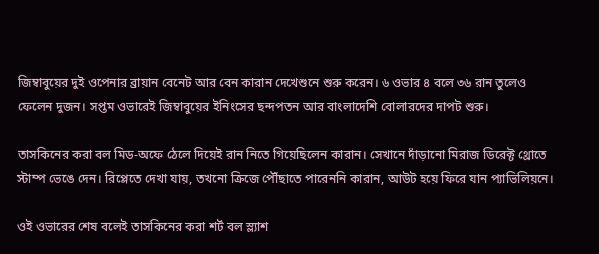জিম্বাবুয়ের দুই ওপেনার ব্রায়ান বেনেট আর বেন কারান দেখেশুনে শুরু করেন। ৬ ওভার ৪ বলে ৩৬ রান তুলেও ফেলেন দুজন। সপ্তম ওভারেই জিম্বাবুয়ের ইনিংসের ছন্দপতন আর বাংলাদেশি বোলারদের দাপট শুরু।

তাসকিনের করা বল মিড-অফে ঠেলে দিয়েই রান নিতে গিয়েছিলেন কারান। সেখানে দাঁড়ানো মিরাজ ডিরেক্ট থ্রোতে স্টাম্প ভেঙে দেন। রিপ্লেতে দেখা যায়, তখনো ক্রিজে পৌঁছাতে পারেননি কারান, আউট হয়ে ফিরে যান প্যাভিলিয়নে।

ওই ওভারের শেষ বলেই তাসকিনের করা শর্ট বল স্ল্যাশ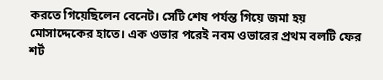করতে গিয়েছিলেন বেনেট। সেটি শেষ পর্যন্ত গিয়ে জমা হয় মোসাদ্দেকের হাতে। এক ওভার পরেই নবম ওভারের প্রথম বলটি ফের শর্ট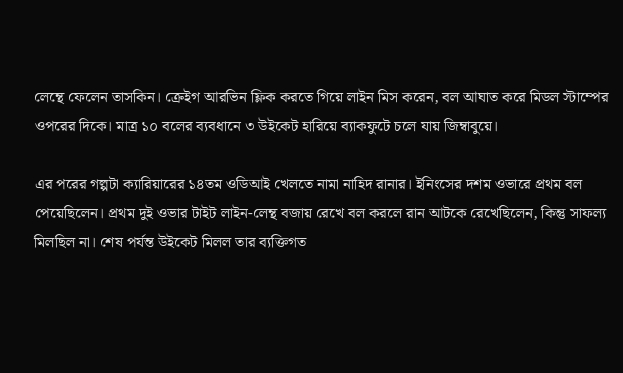লেন্থে ফেলেন তাসকিন। ক্রেইগ আরভিন ফ্লিক করতে গিয়ে লাইন মিস করেন, বল আঘাত করে মিডল স্টাম্পের ওপরের দিকে। মাত্র ১০ বলের ব্যবধানে ৩ উইকেট হারিয়ে ব্যাকফুটে চলে যায় জিম্বাবুয়ে।

এর পরের গল্পটা ক্যারিয়ারের ১৪তম ওডিআই খেলতে নামা নাহিদ রানার। ইনিংসের দশম ওভারে প্রথম বল পেয়েছিলেন। প্রথম দুই ওভার টাইট লাইন-লেন্থ বজায় রেখে বল করলে রান আটকে রেখেছিলেন, কিন্তু সাফল্য মিলছিল না। শেষ পর্যন্ত উইকেট মিলল তার ব্যক্তিগত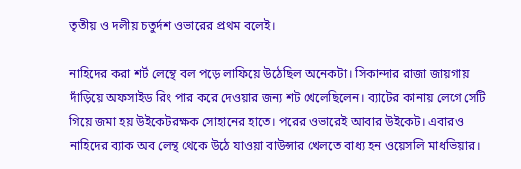তৃতীয় ও দলীয় চতুর্দশ ওভারের প্রথম বলেই।

নাহিদের করা শর্ট লেন্থে বল পড়ে লাফিয়ে উঠেছিল অনেকটা। সিকান্দার রাজা জায়গায় দাঁড়িয়ে অফসাইড রিং পার করে দেওয়ার জন্য শট খেলেছিলেন। ব্যাটের কানায় লেগে সেটি গিয়ে জমা হয় উইকেটরক্ষক সোহানের হাতে। পরের ওভারেই আবার উইকেট। এবারও নাহিদের ব্যাক অব লেন্থ থেকে উঠে যাওয়া বাউন্সার খেলতে বাধ্য হন ওয়েসলি মাধভিয়ার।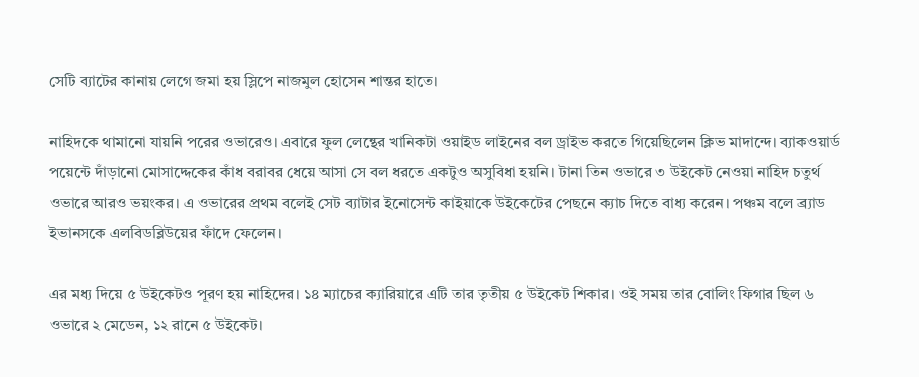সেটি ব্যাটের কানায় লেগে জমা হয় স্লিপে নাজমুল হোসেন শান্তর হাতে।

নাহিদকে থামানো যায়নি পরের ওভারেও। এবারে ফুল লেন্থের খানিকটা ওয়াইড লাইনের বল ড্রাইভ করতে গিয়েছিলেন ক্লিভ মাদান্দে। ব্যাকওয়ার্ড পয়েন্টে দাঁড়ানো মোসাদ্দেকের কাঁধ বরাবর ধেয়ে আসা সে বল ধরতে একটুও অসুবিধা হয়নি। টানা তিন ওভারে ৩ উইকেট নেওয়া নাহিদ চতুর্থ ওভারে আরও ভয়ংকর। এ ওভারের প্রথম বলেই সেট ব্যাটার ইনোসেন্ট কাইয়াকে উইকেটের পেছনে ক্যাচ দিতে বাধ্য করেন। পঞ্চম বলে ব্র্যাড ইভানসকে এলবিডব্লিউয়ের ফাঁদে ফেলেন।

এর মধ্য দিয়ে ৫ উইকেটও পূরণ হয় নাহিদের। ১৪ ম্যাচের ক্যারিয়ারে এটি তার তৃতীয় ৫ উইকেট শিকার। ওই সময় তার বোলিং ফিগার ছিল ৬ ওভারে ২ মেডেন, ১২ রানে ৫ উইকেট।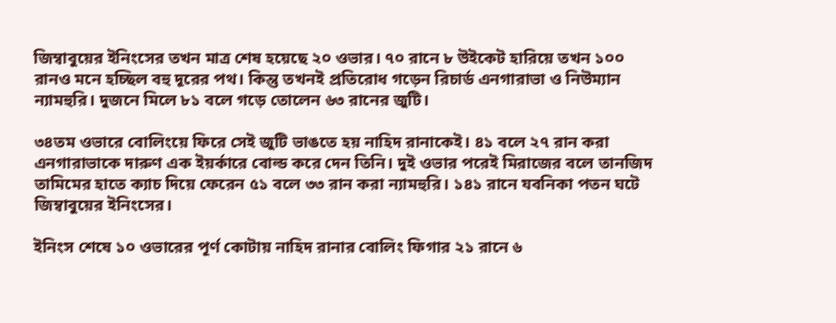জিম্বাবুয়ের ইনিংসের তখন মাত্র শেষ হয়েছে ২০ ওভার। ৭০ রানে ৮ উইকেট হারিয়ে তখন ১০০ রানও মনে হচ্ছিল বহু দূরের পথ। কিন্তু তখনই প্রতিরোধ গড়েন রিচার্ড এনগারাভা ও নিউম্যান ন্যামহুরি। দুজনে মিলে ৮১ বলে গড়ে তোলেন ৬৩ রানের জুটি।

৩৪তম ওভারে বোলিংয়ে ফিরে সেই জুটি ভাঙতে হয় নাহিদ রানাকেই। ৪১ বলে ২৭ রান করা এনগারাভাকে দারুণ এক ইয়র্কারে বোল্ড করে দেন তিনি। দুই ওভার পরেই মিরাজের বলে তানজিদ তামিমের হাতে ক্যাচ দিয়ে ফেরেন ৫১ বলে ৩৩ রান করা ন্যামহুরি। ১৪১ রানে যবনিকা পতন ঘটে জিম্বাবুয়ের ইনিংসের।

ইনিংস শেষে ১০ ওভারের পূর্ণ কোটায় নাহিদ রানার বোলিং ফিগার ২১ রানে ৬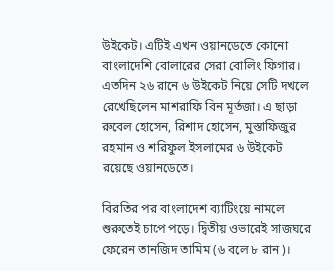উইকেট। এটিই এখন ওয়ানডেতে কোনো বাংলাদেশি বোলারের সেরা বোলিং ফিগার। এতদিন ২৬ রানে ৬ উইকেট নিয়ে সেটি দখলে রেখেছিলেন মাশরাফি বিন মূর্তজা। এ ছাড়া রুবেল হোসেন, রিশাদ হোসেন, মুস্তাফিজুর রহমান ও শরিফুল ইসলামের ৬ উইকেট রয়েছে ওয়ানডেতে।

বিরতির পর বাংলাদেশ ব্যাটিংয়ে নামলে শুরুতেই চাপে পড়ে। দ্বিতীয় ওভারেই সাজঘরে ফেরেন তানজিদ তামিম (৬ বলে ৮ রান)।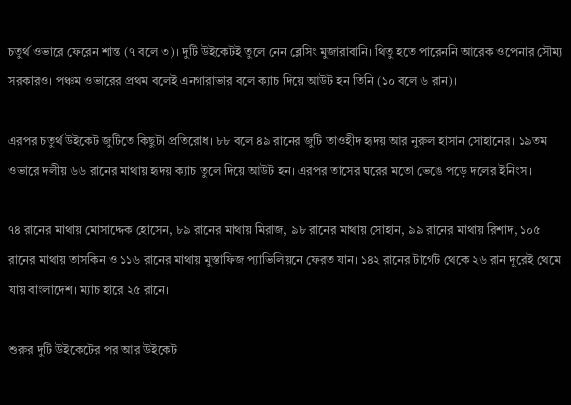চতুর্থ ওভারে ফেরেন শান্ত (৭ বলে ৩)। দুটি উইকেটই তুলে নেন ব্লেসিং মুজারাবানি। থিতু হতে পারেননি আরেক ওপেনার সৌম্য সরকারও। পঞ্চম ওভারের প্রথম বলেই এনগারাভার বলে ক্যাচ দিয়ে আউট হন তিনি (১০ বলে ৬ রান)।

এরপর চতুর্থ উইকেট জুটিতে কিছুটা প্রতিরোধ। ৮৮ বলে ৪৯ রানের জুটি তাওহীদ হৃদয় আর নুরুল হাসান সোহানের। ১৯তম ওভারে দলীয় ৬৬ রানের মাথায় হৃদয় ক্যাচ তুলে দিয়ে আউট হন। এরপর তাসের ঘরের মতো ভেঙে পড়ে দলের ইনিংস।

৭৪ রানের মাথায় মোসাদ্দেক হোসেন, ৮৯ রানের মাথায় মিরাজ, ৯৮ রানের মাথায় সোহান, ৯৯ রানের মাথায় রিশাদ, ১০৫ রানের মাথায় তাসকিন ও ১১৬ রানের মাথায় মুস্তাফিজ প্যাভিলিয়নে ফেরত যান। ১৪২ রানের টার্গেট থেকে ২৬ রান দূরেই থেমে যায় বাংলাদেশ। ম্যাচ হারে ২৫ রানে।

শুরুর দুটি উইকেটের পর আর উইকেট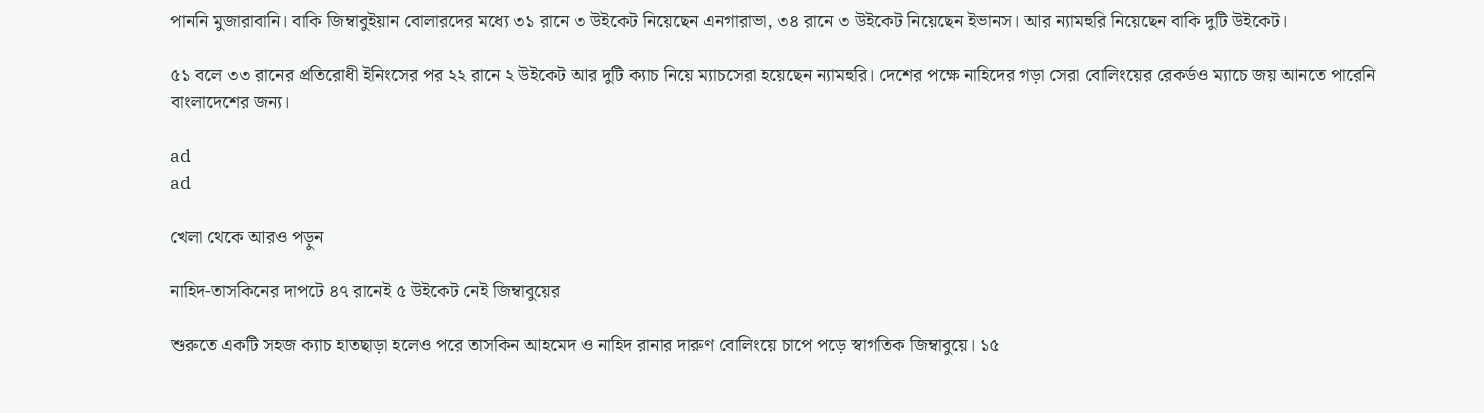পাননি মুজারাবানি। বাকি জিম্বাবুইয়ান বোলারদের মধ্যে ৩১ রানে ৩ উইকেট নিয়েছেন এনগারাভা, ৩৪ রানে ৩ উইকেট নিয়েছেন ইভানস। আর ন্যামহুরি নিয়েছেন বাকি দুটি উইকেট।

৫১ বলে ৩৩ রানের প্রতিরোধী ইনিংসের পর ২২ রানে ২ উইকেট আর দুটি ক্যাচ নিয়ে ম্যাচসেরা হয়েছেন ন্যামহুরি। দেশের পক্ষে নাহিদের গড়া সেরা বোলিংয়ের রেকর্ডও ম্যাচে জয় আনতে পারেনি বাংলাদেশের জন্য।

ad
ad

খেলা থেকে আরও পড়ুন

নাহিদ-তাসকিনের দাপটে ৪৭ রানেই ৫ উইকেট নেই জিম্বাবুয়ের

শুরুতে একটি সহজ ক্যাচ হাতছাড়া হলেও পরে তাসকিন আহমেদ ও নাহিদ রানার দারুণ বোলিংয়ে চাপে পড়ে স্বাগতিক জিম্বাবুয়ে। ১৫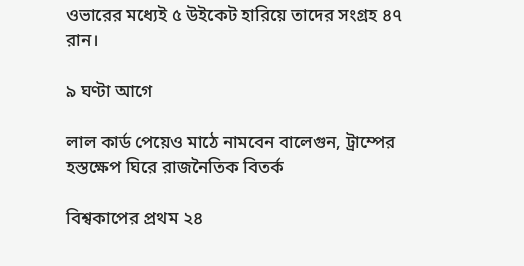ওভারের মধ্যেই ৫ উইকেট হারিয়ে তাদের সংগ্রহ ৪৭ রান।

৯ ঘণ্টা আগে

লাল কার্ড পেয়েও মাঠে নামবেন বালেগুন, ট্রাম্পের হস্তক্ষেপ ঘিরে রাজনৈতিক বিতর্ক

বিশ্বকাপের প্রথম ২৪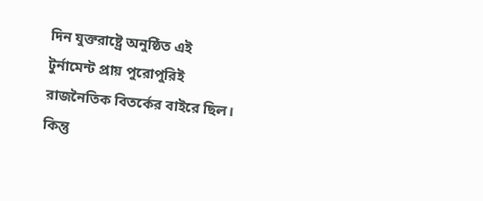দিন যুক্তরাষ্ট্রে অনুষ্ঠিত এই টুর্নামেন্ট প্রায় পুরোপুরিই রাজনৈতিক বিতর্কের বাইরে ছিল। কিন্তু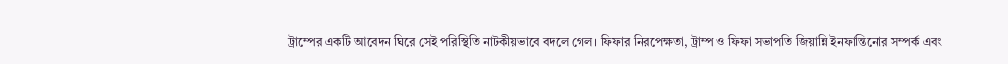ট্রাম্পের একটি আবেদন ঘিরে সেই পরিস্থিতি নাটকীয়ভাবে বদলে গেল। ফিফার নিরপেক্ষতা, ট্রাম্প ও ফিফা সভাপতি জিয়ান্নি ইনফান্তিনোর সম্পর্ক এবং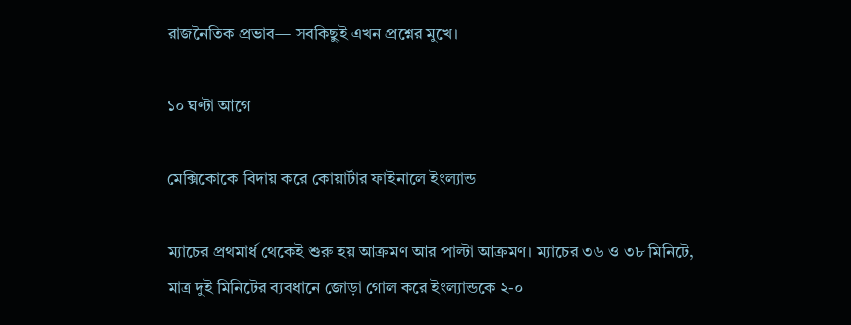রাজনৈতিক প্রভাব— সবকিছুই এখন প্রশ্নের মুখে।

১০ ঘণ্টা আগে

মেক্সিকোকে বিদায় করে কোয়ার্টার ফাইনালে ইংল্যান্ড

ম্যাচের প্রথমার্ধ থেকেই শুরু হয় আক্রমণ আর পাল্টা আক্রমণ। ম্যাচের ৩৬ ও ৩৮ মিনিটে, মাত্র দুই মিনিটের ব্যবধানে জোড়া গোল করে ইংল্যান্ডকে ২-০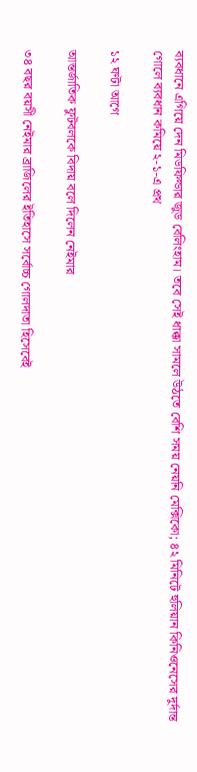ব্যবধানে এগিয়ে দেন মিডফিল্ডার জুড বেলিংহাম। তবে সেই ধাক্কা সামলে উঠতে বেশি সময় নেয়নি মেক্সিকো; ৪২ মিনিটে হুলিয়ান কিনিওনেসের দুর্দান্ত গোলে ব্যবধান কমিয়ে ২-১-এ প্রথ

১২ ঘণ্টা আগে

আন্তর্জাতিক ফুটবলকে বিদায় বলে দিলেন নেইমার

৩৪ বছর বয়সী নেইমার ব্রাজিলের ইতিহাসে সর্বোচ্চ গোলদাতা হিসেবেই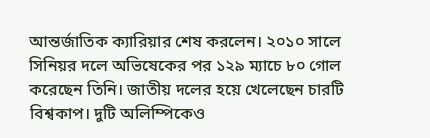আন্তর্জাতিক ক্যারিয়ার শেষ করলেন। ২০১০ সালে সিনিয়র দলে অভিষেকের পর ১২৯ ম্যাচে ৮০ গোল করেছেন তিনি। জাতীয় দলের হয়ে খেলেছেন চারটি বিশ্বকাপ। দুটি অলিম্পিকেও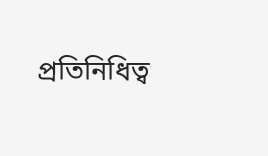প্রতিনিধিত্ব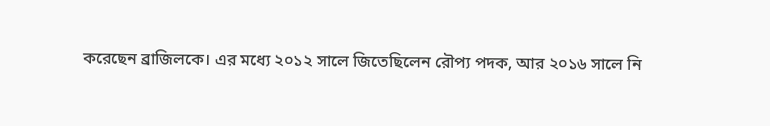করেছেন ব্রাজিলকে। এর মধ্যে ২০১২ সালে জিতেছিলেন রৌপ্য পদক, আর ২০১৬ সালে নি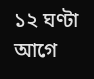১২ ঘণ্টা আগে